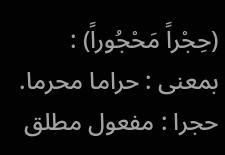(حِجْراً مَحْجُوراً) : بمعنى : حراما محرما. حجرا : مفعول مطلق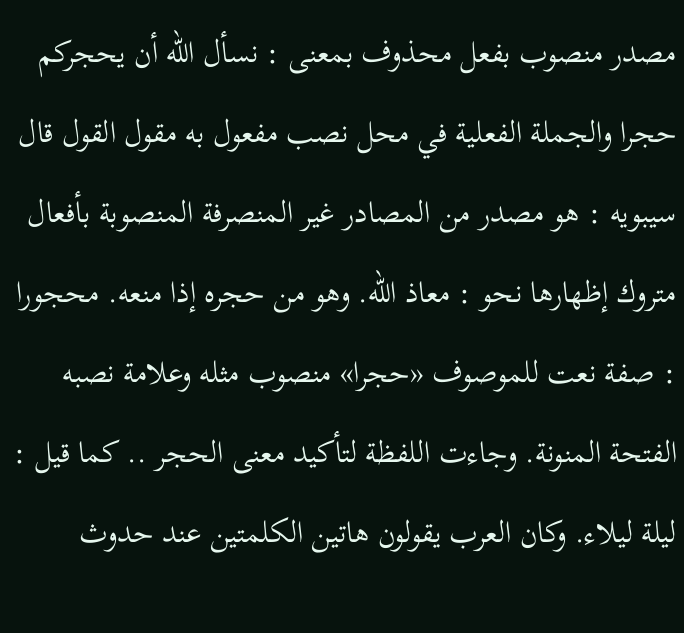مصدر منصوب بفعل محذوف بمعنى : نسأل الله أن يحجركم حجرا والجملة الفعلية في محل نصب مفعول به مقول القول قال سيبويه : هو مصدر من المصادر غير المنصرفة المنصوبة بأفعال متروك إظهارها نحو : معاذ الله. وهو من حجره إذا منعه. محجورا : صفة نعت للموصوف «حجرا» منصوب مثله وعلامة نصبه الفتحة المنونة. وجاءت اللفظة لتأكيد معنى الحجر .. كما قيل : ليلة ليلاء. وكان العرب يقولون هاتين الكلمتين عند حدوث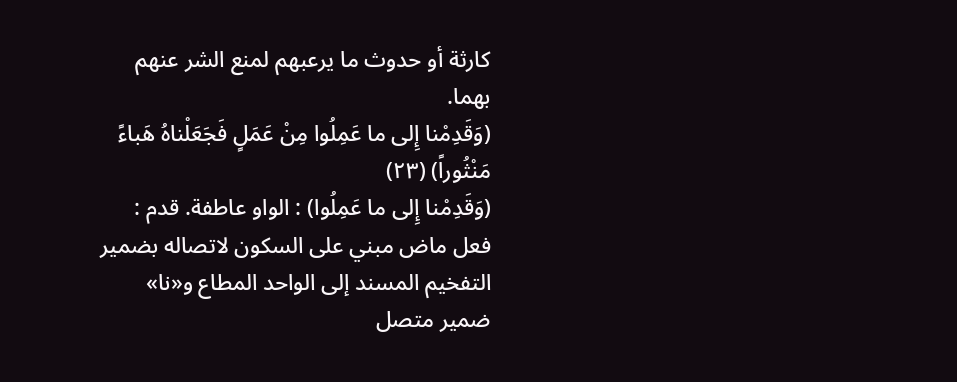كارثة أو حدوث ما يرعبهم لمنع الشر عنهم بهما.
(وَقَدِمْنا إِلى ما عَمِلُوا مِنْ عَمَلٍ فَجَعَلْناهُ هَباءً مَنْثُوراً) (٢٣)
(وَقَدِمْنا إِلى ما عَمِلُوا) : الواو عاطفة. قدم : فعل ماض مبني على السكون لاتصاله بضمير التفخيم المسند إلى الواحد المطاع و«نا» ضمير متصل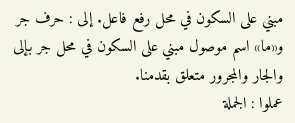مبني على السكون في محل رفع فاعل. إلى : حرف جر و«ما» اسم موصول مبني على السكون في محل جر بإلى والجار والمجرور متعلق بقدمنا.
عملوا : الجملة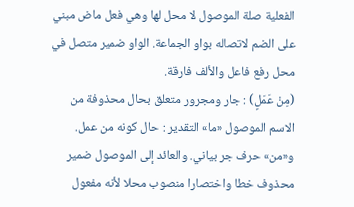الفعلية صلة الموصول لا محل لها وهي فعل ماض مبني على الضم لاتصاله بواو الجماعة. الواو ضمير متصل في محل رفع فاعل والألف فارقة.
(مِنْ عَمَلٍ) : جار ومجرور متعلق بحال محذوفة من الاسم الموصول «ما» التقدير : حال كونه من عمل. و«من» حرف جر بياني. والعائد إلى الموصول ضمير محذوف خطا واختصارا منصوب محلا لأنه مفعول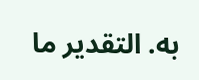به. التقدير ما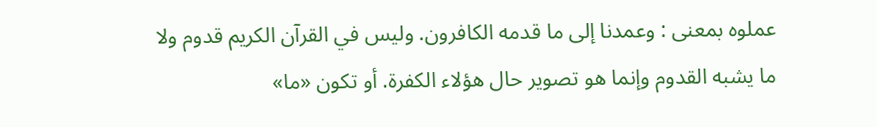عملوه بمعنى : وعمدنا إلى ما قدمه الكافرون. وليس في القرآن الكريم قدوم ولا ما يشبه القدوم وإنما هو تصوير حال هؤلاء الكفرة. أو تكون «ما»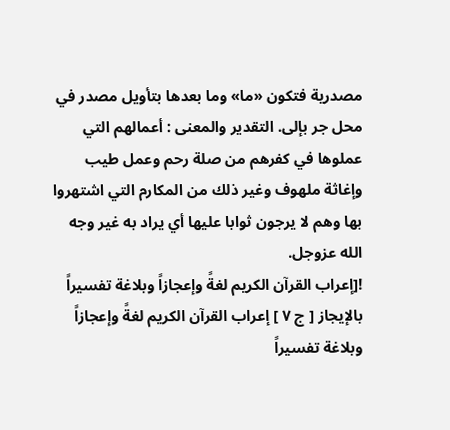مصدرية فتكون «ما» وما بعدها بتأويل مصدر في محل جر بإلى. التقدير والمعنى : أعمالهم التي عملوها في كفرهم من صلة رحم وعمل طيب وإغاثة ملهوف وغير ذلك من المكارم التي اشتهروا بها وهم لا يرجون ثوابا عليها أي يراد به غير وجه الله عزوجل.
![إعراب القرآن الكريم لغةً وإعجازاً وبلاغة تفسيراً بالإيجاز [ ج ٧ ] إعراب القرآن الكريم لغةً وإعجازاً وبلاغة تفسيراً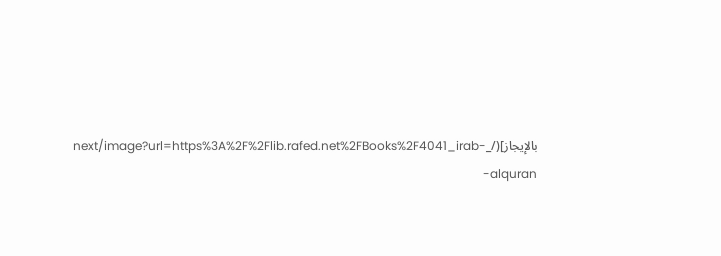بالإيجاز](/_next/image?url=https%3A%2F%2Flib.rafed.net%2FBooks%2F4041_irab-alquran-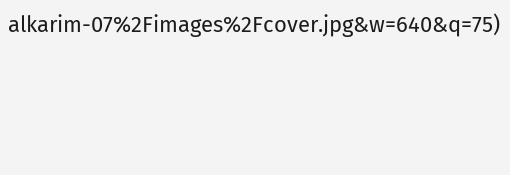alkarim-07%2Fimages%2Fcover.jpg&w=640&q=75)